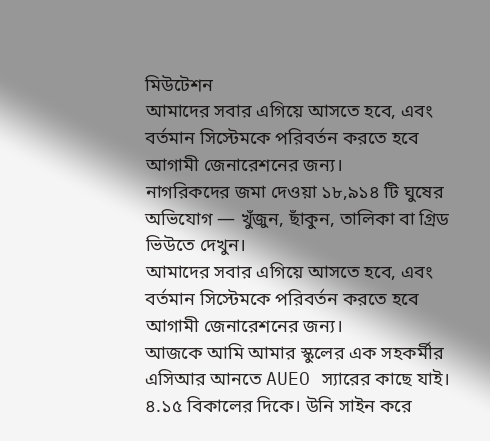মিউটেশন
আমাদের সবার এগিয়ে আসতে হবে, এবং বর্তমান সিস্টেমকে পরিবর্তন করতে হবে আগামী জেনারেশনের জন্য।
নাগরিকদের জমা দেওয়া ১৮,৯১৪ টি ঘুষের অভিযোগ — খুঁজুন, ছাঁকুন, তালিকা বা গ্রিড ভিউতে দেখুন।
আমাদের সবার এগিয়ে আসতে হবে, এবং বর্তমান সিস্টেমকে পরিবর্তন করতে হবে আগামী জেনারেশনের জন্য।
আজকে আমি আমার স্কুলের এক সহকর্মীর এসিআর আনতে AUEO স্যারের কাছে যাই। ৪.১৫ বিকালের দিকে। উনি সাইন করে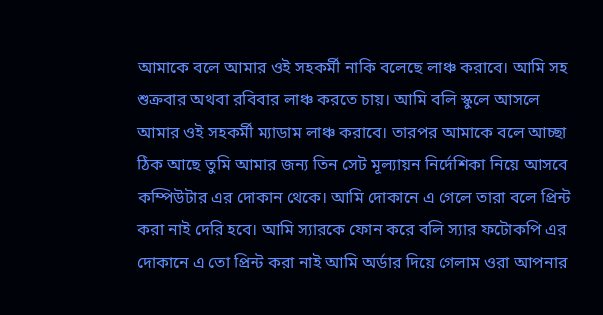আমাকে বলে আমার ওই সহকর্মী নাকি বলেছে লাঞ্চ করাবে। আমি সহ শুক্রবার অথবা রবিবার লাঞ্চ করতে চায়। আমি বলি স্কুলে আসলে আমার ওই সহকর্মী ম্যাডাম লাঞ্চ করাবে। তারপর আমাকে বলে আচ্ছা ঠিক আছে তুমি আমার জন্য তিন সেট মূল্যায়ন নির্দেশিকা নিয়ে আসবে কম্পিউটার এর দোকান থেকে। আমি দোকানে এ গেলে তারা বলে প্রিন্ট করা নাই দেরি হবে। আমি স্যারকে ফোন করে বলি স্যার ফটোকপি এর দোকানে এ তো প্রিন্ট করা নাই আমি অর্ডার দিয়ে গেলাম ওরা আপনার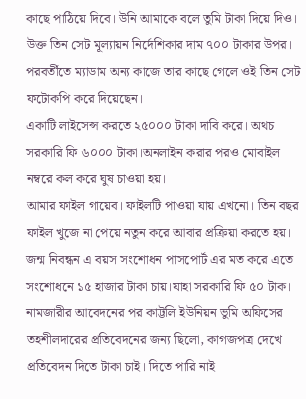কাছে পাঠিয়ে দিবে। উনি আমাকে বলে তুমি টাকা দিয়ে দিও। উক্ত তিন সেট মূল্যায়ন নির্দেশিকার দাম ৭০০ টাকার উপর। পরবর্তীতে ম্যাডাম অন্য কাজে তার কাছে গেলে ওই তিন সেট ফটোকপি করে দিয়েছেন।
একাটি লাইসেন্স করতে ২৫০০০ টাকা দাবি করে। অথচ সরকারি ফি ৬০০০ টাকা।অনলাইন করার পরও মোবাইল নম্বরে কল করে ঘুষ চাওয়া হয়।
আমার ফাইল গায়েব। ফাইলটি পাওয়া যায় এখনো। তিন বছর ফাইল খুজে না পেয়ে নতুন করে আবার প্রক্রিয়া করতে হয়।
জন্ম নিবন্ধন এ বয়স সংশোধন পাসপোর্ট এর মত করে এতে সংশোধনে ১৫ হাজার টাকা চায়।যাহা সরকারি ফি ৫০ টাক।
নামজারীর আবেদনের পর কাট্টলি ইউনিয়ন ভুমি অফিসের তহশীলদারের প্রতিবেদনের জন্য ছিলো, কাগজপত্র দেখে প্রতিবেদন দিতে টাকা চাই। দিতে পারি নাই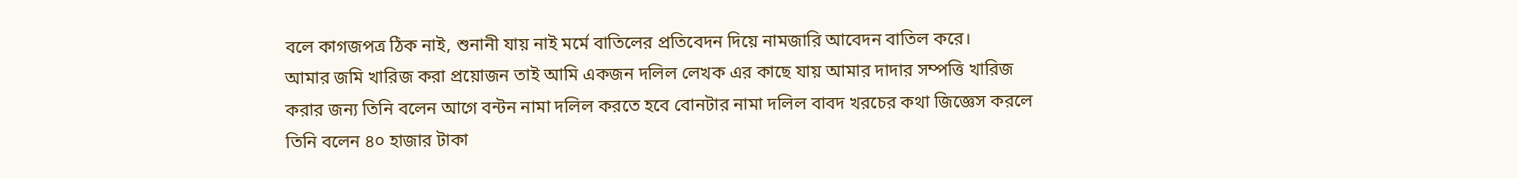বলে কাগজপত্র ঠিক নাই, শুনানী যায় নাই মর্মে বাতিলের প্রতিবেদন দিয়ে নামজারি আবেদন বাতিল করে।
আমার জমি খারিজ করা প্রয়োজন তাই আমি একজন দলিল লেখক এর কাছে যায় আমার দাদার সম্পত্তি খারিজ করার জন্য তিনি বলেন আগে বন্টন নামা দলিল করতে হবে বোনটার নামা দলিল বাবদ খরচের কথা জিজ্ঞেস করলে তিনি বলেন ৪০ হাজার টাকা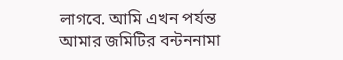লাগবে. আমি এখন পর্যন্ত আমার জমিটির বন্টননামা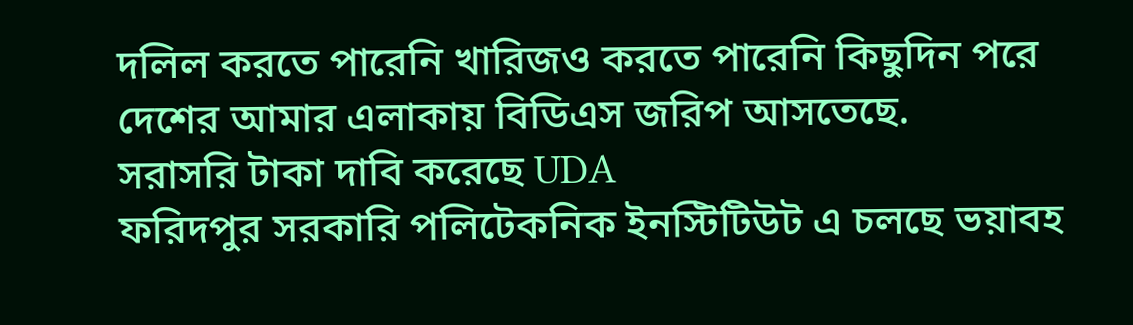দলিল করতে পারেনি খারিজও করতে পারেনি কিছুদিন পরে দেশের আমার এলাকায় বিডিএস জরিপ আসতেছে.
সরাসরি টাকা দাবি করেছে UDA
ফরিদপুর সরকারি পলিটেকনিক ইনস্টিটিউট এ চলছে ভয়াবহ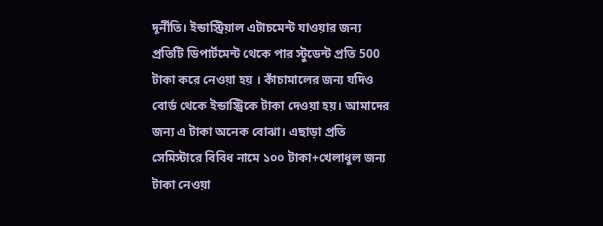দূর্নীতি। ইন্ডাস্ট্রিয়াল এটাচমেন্ট যাওয়ার জন্য প্রতিটি ডিপার্টমেন্ট থেকে পার স্টুডেন্ট প্রতি 500 টাকা করে নেওয়া হয় । কাঁচামালের জন্য যদিও বোর্ড থেকে ইন্ডাস্ট্রিকে টাকা দেওয়া হয়। আমাদের জন্য এ টাকা অনেক বোঝা। এছাড়া প্রতি সেমিস্টারে বিবিধ নামে ১০০ টাকা+খেলাধুল জন্য টাকা নেওয়া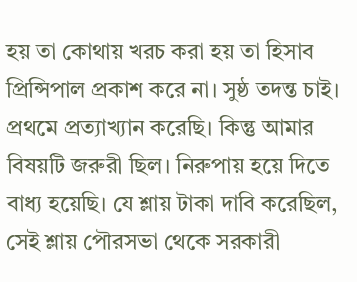হয় তা কোথায় খরচ করা হয় তা হিসাব প্রিন্সিপাল প্রকাশ করে না। সুষ্ঠ তদন্ত চাই।
প্রথমে প্রত্যাখ্যান করেছি। কিন্তু আমার বিষয়টি জরুরী ছিল। নিরুপায় হয়ে দিতে বাধ্য হয়েছি। যে শ্লায় টাকা দাবি করেছিল, সেই শ্লায় পৌরসভা থেকে সরকারী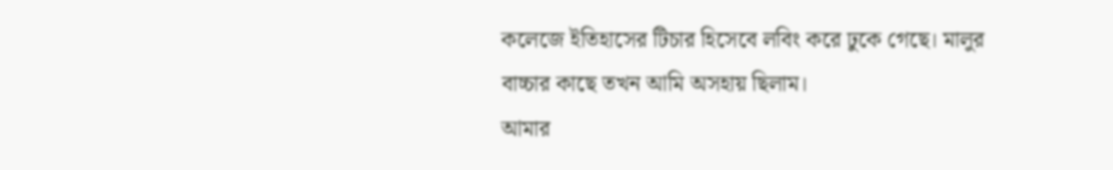কলেজে ইতিহাসের টিচার হিসেবে লবিং করে ঢুকে গেছে। মালুর বাচ্চার কাছে তখন আমি অসহায় ছিলাম।
আমার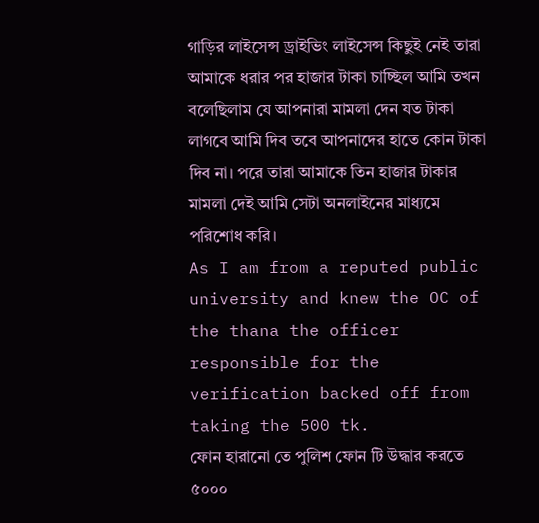গাড়ির লাইসেন্স ড্রাইভিং লাইসেন্স কিছুই নেই তারা আমাকে ধরার পর হাজার টাকা চাচ্ছিল আমি তখন বলেছিলাম যে আপনারা মামলা দেন যত টাকা লাগবে আমি দিব তবে আপনাদের হাতে কোন টাকা দিব না। পরে তারা আমাকে তিন হাজার টাকার মামলা দেই আমি সেটা অনলাইনের মাধ্যমে পরিশোধ করি।
As I am from a reputed public university and knew the OC of the thana the officer responsible for the verification backed off from taking the 500 tk.
ফোন হারানো তে পুলিশ ফোন টি উদ্ধার করতে ৫০০০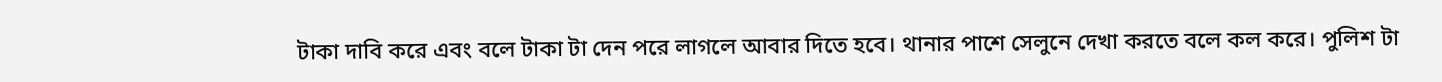টাকা দাবি করে এবং বলে টাকা টা দেন পরে লাগলে আবার দিতে হবে। থানার পাশে সেলুনে দেখা করতে বলে কল করে। পুলিশ টা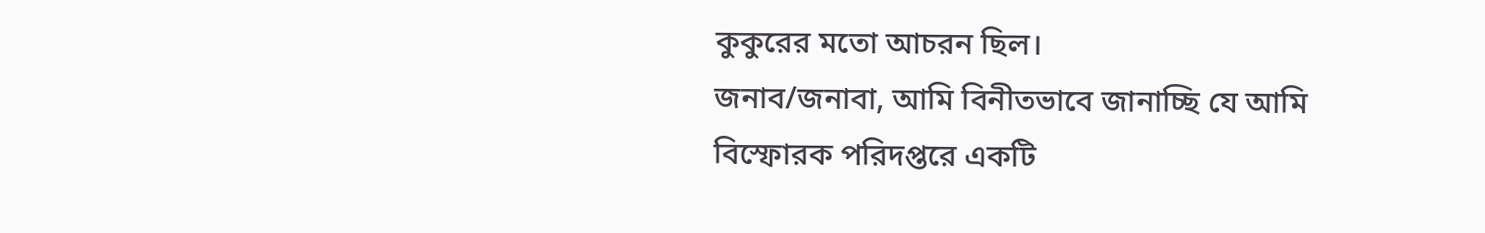কুকুরের মতো আচরন ছিল।
জনাব/জনাবা, আমি বিনীতভাবে জানাচ্ছি যে আমি বিস্ফোরক পরিদপ্তরে একটি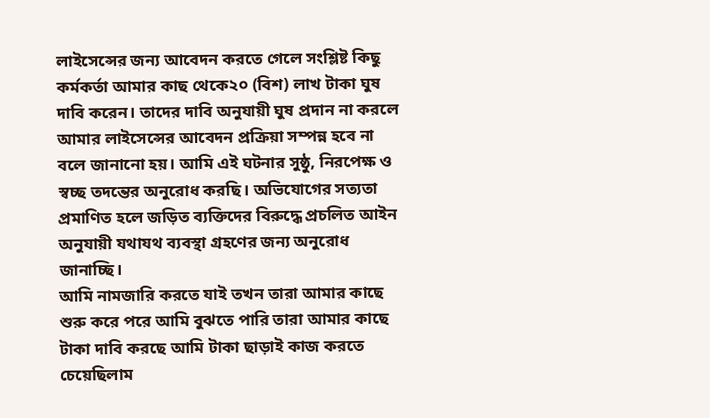লাইসেন্সের জন্য আবেদন করতে গেলে সংশ্লিষ্ট কিছু কর্মকর্তা আমার কাছ থেকে২০ (বিশ) লাখ টাকা ঘুষ দাবি করেন। তাদের দাবি অনুযায়ী ঘুষ প্রদান না করলে আমার লাইসেন্সের আবেদন প্রক্রিয়া সম্পন্ন হবে না বলে জানানো হয়। আমি এই ঘটনার সুষ্ঠু, নিরপেক্ষ ও স্বচ্ছ তদন্তের অনুরোধ করছি। অভিযোগের সত্যতা প্রমাণিত হলে জড়িত ব্যক্তিদের বিরুদ্ধে প্রচলিত আইন অনুযায়ী যথাযথ ব্যবস্থা গ্রহণের জন্য অনুরোধ জানাচ্ছি।
আমি নামজারি করতে যাই তখন তারা আমার কাছে শুরু করে পরে আমি বুঝতে পারি তারা আমার কাছে টাকা দাবি করছে আমি টাকা ছাড়াই কাজ করতে চেয়েছিলাম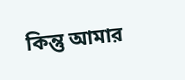কিন্তু আমার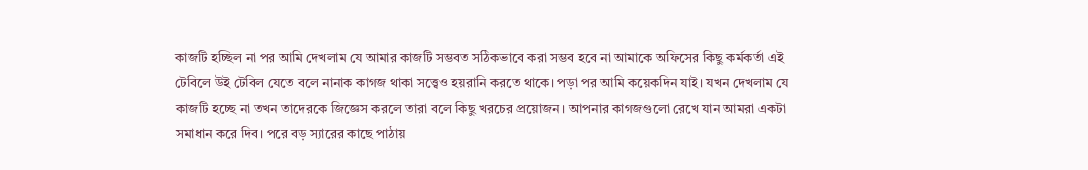কাজটি হচ্ছিল না পর আমি দেখলাম যে আমার কাজটি সম্ভবত সঠিকভাবে করা সম্ভব হবে না আমাকে অফিসের কিছু কর্মকর্তা এই টেবিলে উই টেবিল যেতে বলে নানাক কাগজ থাকা সত্ত্বেও হয়রানি করতে থাকে। পড়া পর আমি কয়েকদিন যাই। যখন দেখলাম যে কাজটি হচ্ছে না তখন তাদেরকে জিজ্ঞেস করলে তারা বলে কিছু খরচের প্রয়োজন। আপনার কাগজগুলো রেখে যান আমরা একটা সমাধান করে দিব। পরে বড় স্যারের কাছে পাঠায়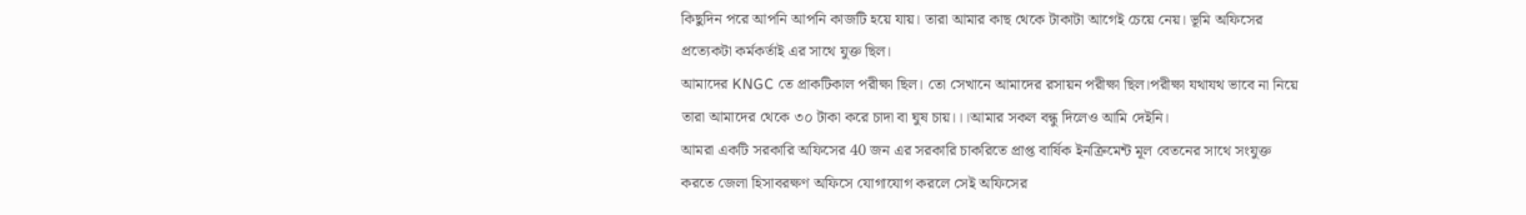কিছুদিন পরে আপনি আপনি কাজটি হয়ে যায়। তারা আমার কাছ থেকে টাকাটা আগেই চেয়ে নেয়। ভূমি অফিসের প্রত্যেকটা কর্মকর্তাই এর সাথে যুক্ত ছিল।
আমাদের KNGC তে প্রাকটিকাল পরীক্ষা ছিল। তো সেখানে আমাদের রসায়ন পরীক্ষা ছিল।পরীক্ষা যথাযথ ভাবে না নিয়ে তারা আমাদের থেকে ৩০ টাকা করে চাদা বা ঘুষ চায়।।।আমার সকল বন্ধু দিলেও আমি দেইনি।
আমরা একটি সরকারি অফিসের 40 জন এর সরকারি চাকরিতে প্রাপ্ত বার্ষিক ইনক্রিমেন্ট মূল বেতনের সাথে সংযুক্ত করতে জেলা হিসাবরক্ষণ অফিসে যোগাযোগ করলে সেই অফিসের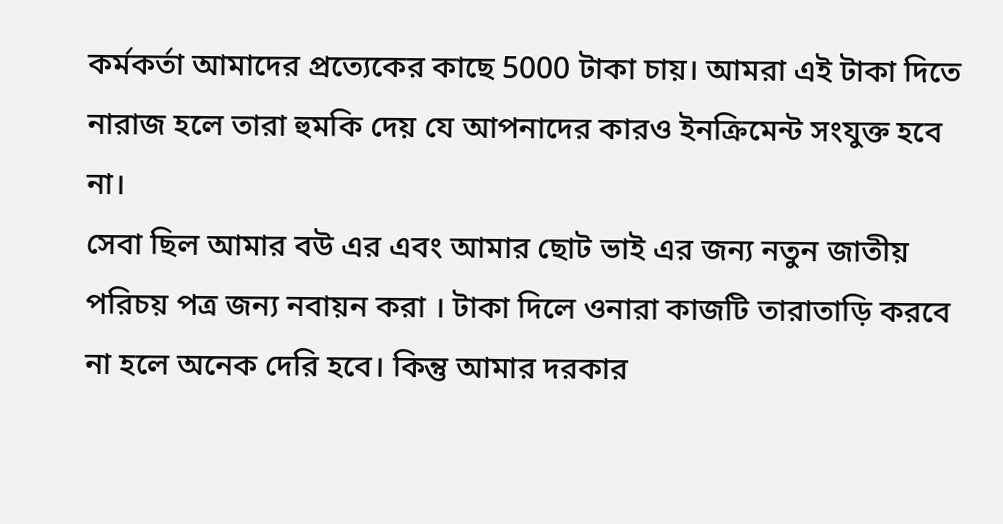কর্মকর্তা আমাদের প্রত্যেকের কাছে 5000 টাকা চায়। আমরা এই টাকা দিতে নারাজ হলে তারা হুমকি দেয় যে আপনাদের কারও ইনক্রিমেন্ট সংযুক্ত হবে না।
সেবা ছিল আমার বউ এর এবং আমার ছোট ভাই এর জন্য নতুন জাতীয় পরিচয় পত্র জন্য নবায়ন করা । টাকা দিলে ওনারা কাজটি তারাতাড়ি করবে না হলে অনেক দেরি হবে। কিন্তু আমার দরকার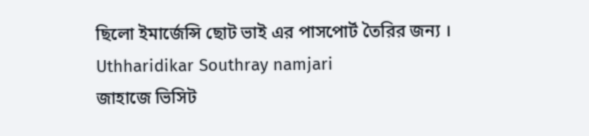ছিলো ইমার্জেন্সি ছোট ভাই এর পাসপোর্ট তৈরির জন্য ।
Uthharidikar Southray namjari
জাহাজে ভিসিট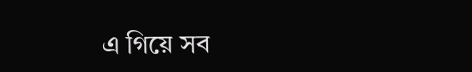এ গিয়ে সব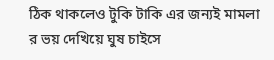ঠিক থাকলেও টুকি টাকি এর জন্যই মামলা র ভয় দেখিয়ে ঘুষ চাইসে